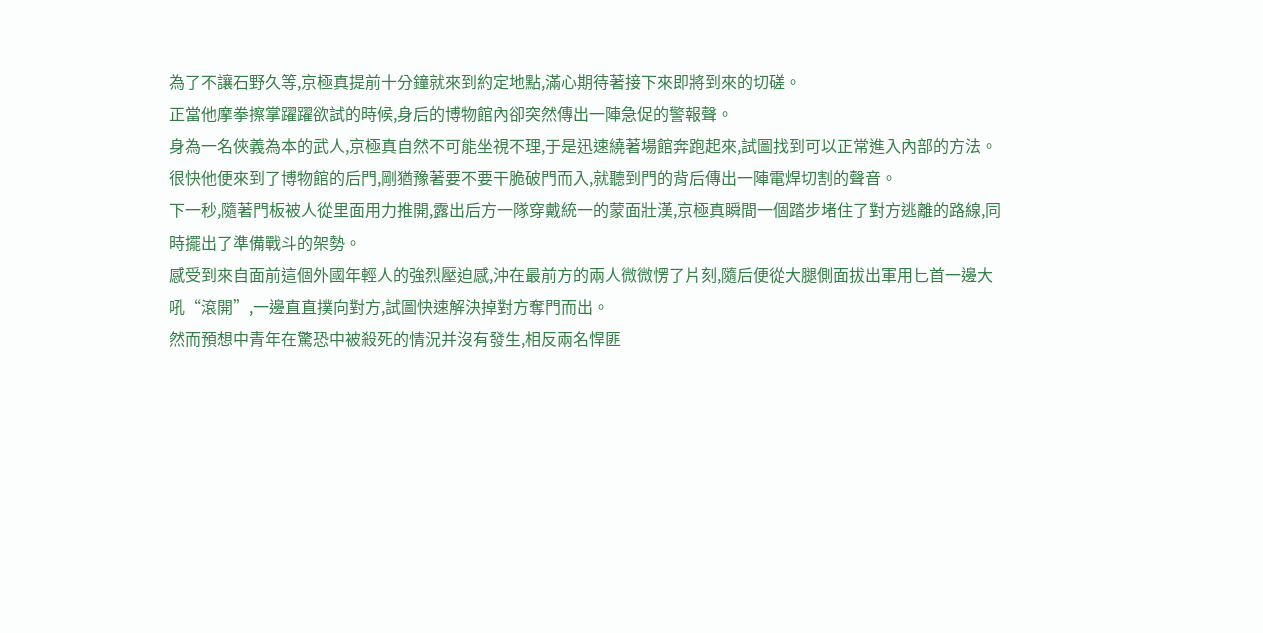為了不讓石野久等,京極真提前十分鐘就來到約定地點,滿心期待著接下來即將到來的切磋。
正當他摩拳擦掌躍躍欲試的時候,身后的博物館內卻突然傳出一陣急促的警報聲。
身為一名俠義為本的武人,京極真自然不可能坐視不理,于是迅速繞著場館奔跑起來,試圖找到可以正常進入內部的方法。
很快他便來到了博物館的后門,剛猶豫著要不要干脆破門而入,就聽到門的背后傳出一陣電焊切割的聲音。
下一秒,隨著門板被人從里面用力推開,露出后方一隊穿戴統一的蒙面壯漢,京極真瞬間一個踏步堵住了對方逃離的路線,同時擺出了準備戰斗的架勢。
感受到來自面前這個外國年輕人的強烈壓迫感,沖在最前方的兩人微微愣了片刻,隨后便從大腿側面拔出軍用匕首一邊大吼“滾開”,一邊直直撲向對方,試圖快速解決掉對方奪門而出。
然而預想中青年在驚恐中被殺死的情況并沒有發生,相反兩名悍匪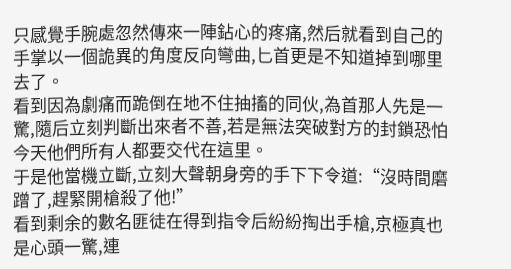只感覺手腕處忽然傳來一陣鉆心的疼痛,然后就看到自己的手掌以一個詭異的角度反向彎曲,匕首更是不知道掉到哪里去了。
看到因為劇痛而跪倒在地不住抽搐的同伙,為首那人先是一驚,隨后立刻判斷出來者不善,若是無法突破對方的封鎖恐怕今天他們所有人都要交代在這里。
于是他當機立斷,立刻大聲朝身旁的手下下令道:“沒時間磨蹭了,趕緊開槍殺了他!”
看到剩余的數名匪徒在得到指令后紛紛掏出手槍,京極真也是心頭一驚,連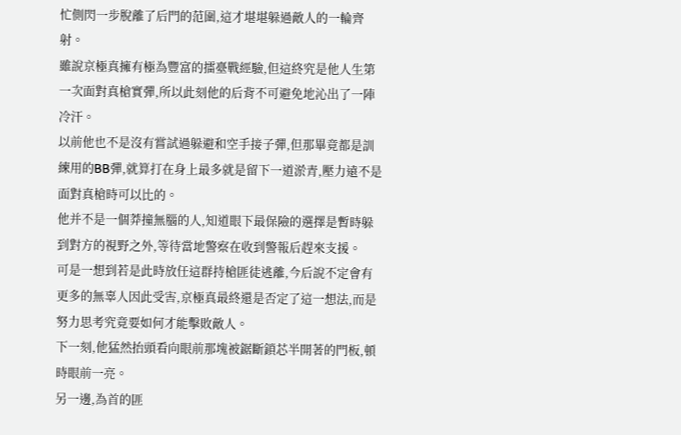忙側閃一步脫離了后門的范圍,這才堪堪躲過敵人的一輪齊射。
雖說京極真擁有極為豐富的擂臺戰經驗,但這終究是他人生第一次面對真槍實彈,所以此刻他的后背不可避免地沁出了一陣冷汗。
以前他也不是沒有嘗試過躲避和空手接子彈,但那畢竟都是訓練用的BB彈,就算打在身上最多就是留下一道淤青,壓力遠不是面對真槍時可以比的。
他并不是一個莽撞無腦的人,知道眼下最保險的選擇是暫時躲到對方的視野之外,等待當地警察在收到警報后趕來支援。
可是一想到若是此時放任這群持槍匪徒逃離,今后說不定會有更多的無辜人因此受害,京極真最終還是否定了這一想法,而是努力思考究竟要如何才能擊敗敵人。
下一刻,他猛然抬頭看向眼前那塊被鋸斷鎖芯半開著的門板,頓時眼前一亮。
另一邊,為首的匪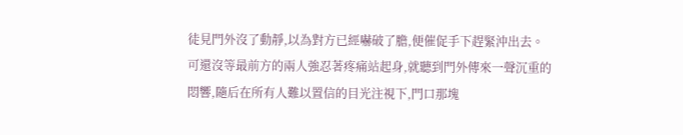徒見門外沒了動靜,以為對方已經嚇破了膽,便催促手下趕緊沖出去。
可還沒等最前方的兩人強忍著疼痛站起身,就聽到門外傳來一聲沉重的悶響,隨后在所有人難以置信的目光注視下,門口那塊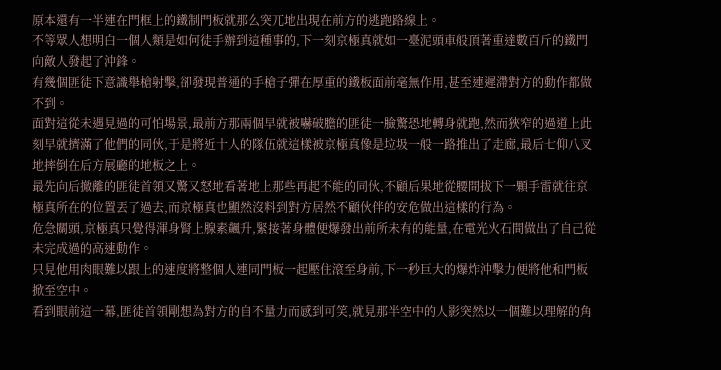原本還有一半連在門框上的鐵制門板就那么突兀地出現在前方的逃跑路線上。
不等眾人想明白一個人類是如何徒手辦到這種事的,下一刻京極真就如一臺泥頭車般頂著重達數百斤的鐵門向敵人發起了沖鋒。
有幾個匪徒下意識舉槍射擊,卻發現普通的手槍子彈在厚重的鐵板面前毫無作用,甚至連遲滯對方的動作都做不到。
面對這從未遇見過的可怕場景,最前方那兩個早就被嚇破膽的匪徒一臉驚恐地轉身就跑,然而狹窄的過道上此刻早就擠滿了他們的同伙,于是將近十人的隊伍就這樣被京極真像是垃圾一般一路推出了走廊,最后七仰八叉地摔倒在后方展廳的地板之上。
最先向后撤離的匪徒首領又驚又怒地看著地上那些再起不能的同伙,不顧后果地從腰間拔下一顆手雷就往京極真所在的位置丟了過去,而京極真也顯然沒料到對方居然不顧伙伴的安危做出這樣的行為。
危急關頭,京極真只覺得渾身腎上腺素飆升,緊接著身體便爆發出前所未有的能量,在電光火石間做出了自己從未完成過的高速動作。
只見他用肉眼難以跟上的速度將整個人連同門板一起壓住滾至身前,下一秒巨大的爆炸沖擊力便將他和門板掀至空中。
看到眼前這一幕,匪徒首領剛想為對方的自不量力而感到可笑,就見那半空中的人影突然以一個難以理解的角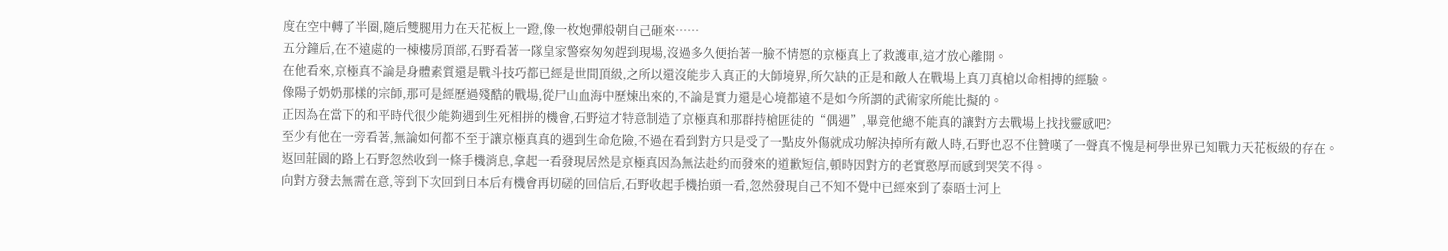度在空中轉了半圈,隨后雙腿用力在天花板上一蹬,像一枚炮彈般朝自己砸來……
五分鐘后,在不遠處的一棟樓房頂部,石野看著一隊皇家警察匆匆趕到現場,沒過多久便抬著一臉不情愿的京極真上了救護車,這才放心離開。
在他看來,京極真不論是身體素質還是戰斗技巧都已經是世間頂級,之所以還沒能步入真正的大師境界,所欠缺的正是和敵人在戰場上真刀真槍以命相搏的經驗。
像陽子奶奶那樣的宗師,那可是經歷過殘酷的戰場,從尸山血海中歷煉出來的,不論是實力還是心境都遠不是如今所謂的武術家所能比擬的。
正因為在當下的和平時代很少能夠遇到生死相拼的機會,石野這才特意制造了京極真和那群持槍匪徒的“偶遇”,畢竟他總不能真的讓對方去戰場上找找靈感吧?
至少有他在一旁看著,無論如何都不至于讓京極真真的遇到生命危險,不過在看到對方只是受了一點皮外傷就成功解決掉所有敵人時,石野也忍不住贊嘆了一聲真不愧是柯學世界已知戰力天花板級的存在。
返回莊園的路上石野忽然收到一條手機消息,拿起一看發現居然是京極真因為無法赴約而發來的道歉短信,頓時因對方的老實憨厚而感到哭笑不得。
向對方發去無需在意,等到下次回到日本后有機會再切磋的回信后,石野收起手機抬頭一看,忽然發現自己不知不覺中已經來到了泰晤士河上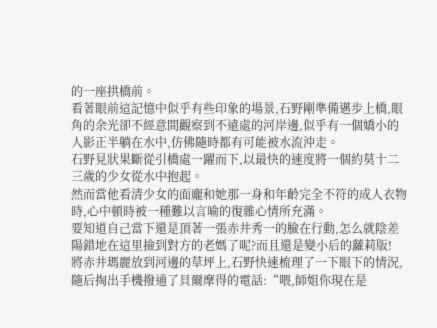的一座拱橋前。
看著眼前這記憶中似乎有些印象的場景,石野剛準備邁步上橋,眼角的余光卻不經意間觀察到不遠處的河岸邊,似乎有一個嬌小的人影正半躺在水中,仿佛隨時都有可能被水流沖走。
石野見狀果斷從引橋處一躍而下,以最快的速度將一個約莫十二三歲的少女從水中抱起。
然而當他看清少女的面龐和她那一身和年齡完全不符的成人衣物時,心中頓時被一種難以言喻的復雜心情所充滿。
要知道自己當下還是頂著一張赤井秀一的臉在行動,怎么就陰差陽錯地在這里撿到對方的老媽了呢?而且還是變小后的蘿莉版!
將赤井瑪麗放到河邊的草坪上,石野快速梳理了一下眼下的情況,隨后掏出手機撥通了貝爾摩得的電話:“喂,師姐你現在是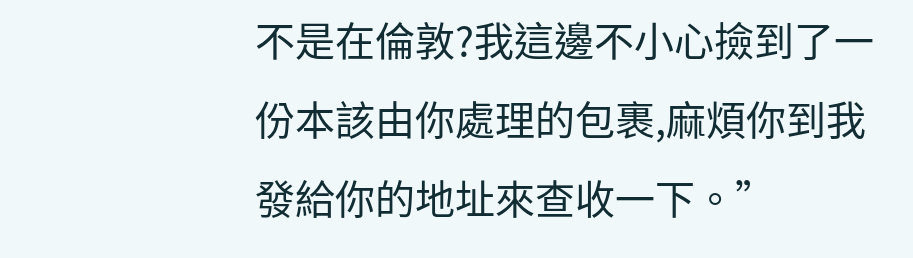不是在倫敦?我這邊不小心撿到了一份本該由你處理的包裹,麻煩你到我發給你的地址來查收一下。”